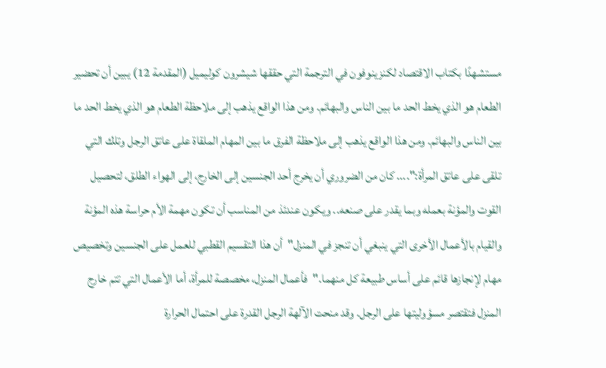مستشهدًا بكتاب الاقتصاد لكنزينوفون في الترجمة التي حققها شيشرون كوليميل (المقدمة 12) يبين أن تحضير الطعام هو الذي يخط الحد ما بين الناس والبهائم. ومن هذا الواقع يذهب إلى ملاحظة الطعام هو الذي يخط الحد ما بين الناس والبهائم. ومن هذا الواقع يذهب إلى ملاحظة الفرق ما بين المهام الملقاة على عاتق الرجل وتلك التي تلقى على عاتق المرأة:".... كان من الضروري أن يخرج أحد الجنسين إلى الخارج، إلى الهواء الطلق، لتحصيل القوت والمؤنة بعمله وبما يقدر على صنعه.. ويكون عندئذ من المناسب أن تكون مهمة الأم حراسة هذه المؤنة والقيام بالأعمال الأخرى التي ينبغي أن تنجز في المنزل"أن هذا التقسيم القطبي للعمل على الجنسين وتخصيص مهام لإنجازها قائم على أساس طبيعة كل منهما."فأعمال المنزل، مخصصة للمرأة، أما الأعمال التي تتم خارج المنزل فتقتصر مسؤوليتها على الرجل. وقد منحت الآلهة الرجل القدرة على احتمال الحرارة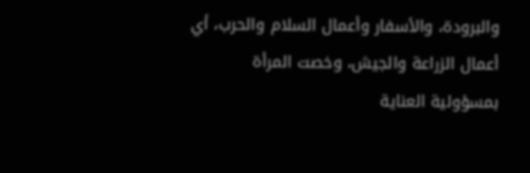والبرودة، والأسفار وأعمال السلام والحرب، أي أعمال الزراعة والجيش، وخصت المرأة بمسؤولية العناية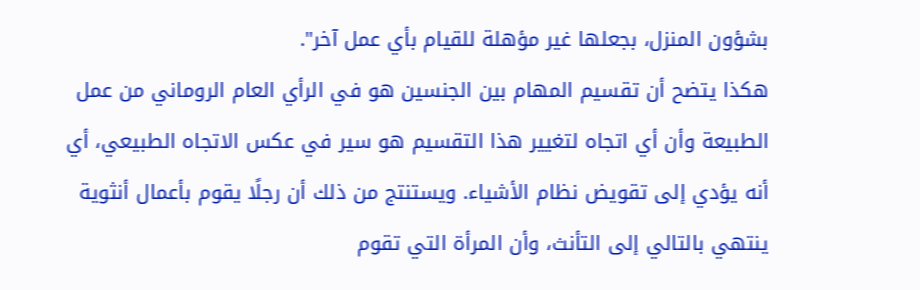بشؤون المنزل، بجعلها غير مؤهلة للقيام بأي عمل آخر".
هكذا يتضح أن تقسيم المهام بين الجنسين هو في الرأي العام الروماني من عمل الطبيعة وأن أي اتجاه لتغيير هذا التقسيم هو سير في عكس الاتجاه الطبيعي، أي أنه يؤدي إلى تقويض نظام الأشياء. ويستنتج من ذلك أن رجلًا يقوم بأعمال أنثوية ينتهي بالتالي إلى التأنث، وأن المرأة التي تقوم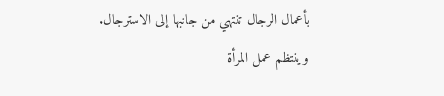بأعمال الرجال تنتهي من جانبها إلى الاسترجال.
وينتظم عمل المرأة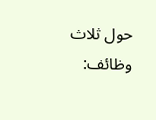حول ثلاث وظائف: